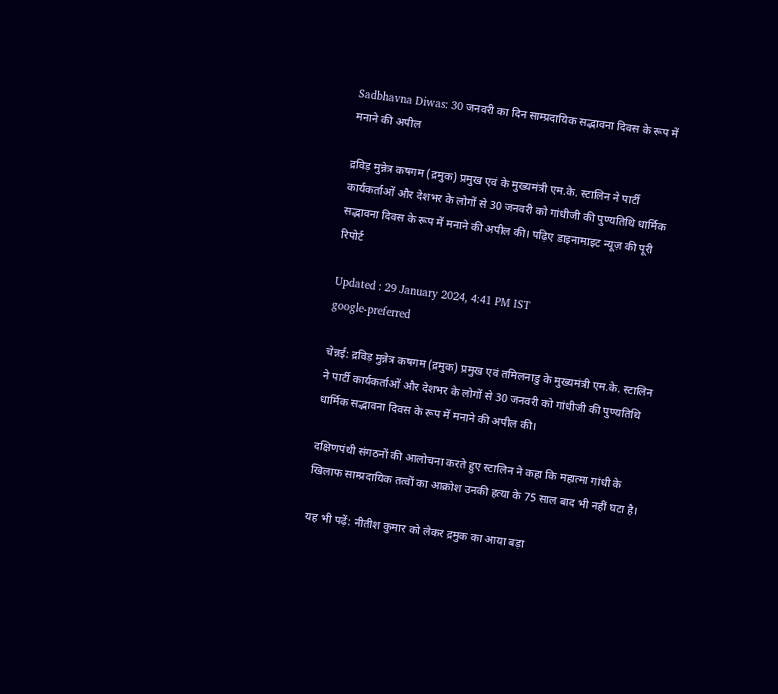Sadbhavna Diwas: 30 जनवरी का दिन साम्प्रदायिक सद्भावना दिवस के रूप में मनाने की अपील

द्रविड़ मुन्नेत्र कषगम (द्रमुक) प्रमुख एवं के मुख्यमंत्री एम.के. स्टालिन ने पार्टी कार्यकर्ताओं और देशभर के लोगों से 30 जनवरी को गांधीजी की पुण्यतिथि धार्मिक सद्भावना दिवस के रूप में मनाने की अपील की। पढ़िए डाइनामाइट न्यूज़ की पूरी रिपोर्ट

Updated : 29 January 2024, 4:41 PM IST
google-preferred

चेन्नई: द्रविड़ मुन्नेत्र कषगम (द्रमुक) प्रमुख एवं तमिलनाडु के मुख्यमंत्री एम.के. स्टालिन ने पार्टी कार्यकर्ताओं और देशभर के लोगों से 30 जनवरी को गांधीजी की पुण्यतिथि धार्मिक सद्भावना दिवस के रूप में मनाने की अपील की।

दक्षिणपंथी संगठनों की आलोचना करते हुए स्टालिन ने कहा कि महात्मा गांधी के खिलाफ साम्प्रदायिक तत्वों का आक्रोश उनकी हत्या के 75 साल बाद भी नहीं घटा है।

यह भी पढ़ें: नीतीश कुमार को लेकर द्रमुक का आया बड़ा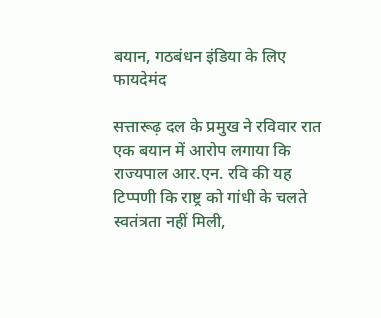बयान, गठबंधन इंडिया के लिए फायदेमंद

सत्तारूढ़ दल के प्रमुख ने रविवार रात एक बयान में आरोप लगाया कि राज्यपाल आर.एन. रवि की यह टिप्पणी कि राष्ट्र को गांधी के चलते स्वतंत्रता नहीं मिली,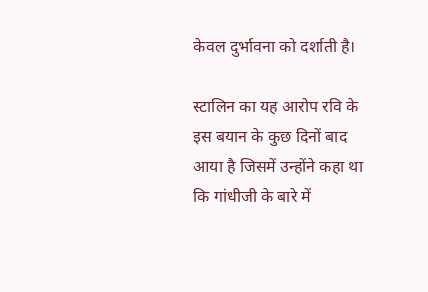केवल दुर्भावना को दर्शाती है।

स्टालिन का यह आरोप रवि के इस बयान के कुछ दिनों बाद आया है जिसमें उन्होंने कहा था कि गांधीजी के बारे में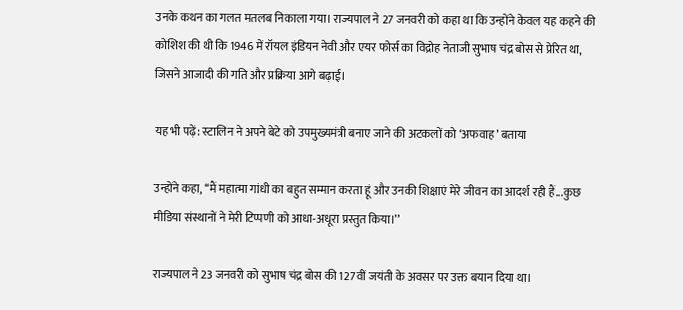उनके कथन का गलत मतलब निकाला गया। राज्यपाल ने 27 जनवरी को कहा था कि उन्होंने केवल यह कहने की कोशिश की थी कि 1946 में रॉयल इंडियन नेवी और एयर फोर्स का विद्रोह नेताजी सुभाष चंद्र बोस से प्रेरित था, जिसने आजादी की गति और प्रक्रिया आगे बढ़ाई।

यह भी पढ़ें: स्टालिन ने अपने बेटे को उपमुख्यमंत्री बनाए जाने की अटकलों को ‘अफवाह’ बताया

उन्होंने कहा, ‘‘मैं महात्मा गांधी का बहुत सम्मान करता हूं और उनकी शिक्षाएं मेरे जीवन का आदर्श रही हैं...कुछ मीडिया संस्थानों ने मेरी टिप्पणी को आधा-अधूरा प्रस्तुत किया।’’

राज्यपाल ने 23 जनवरी को सुभाष चंद्र बोस की 127वीं जयंती के अवसर पर उक्त बयान दिया था।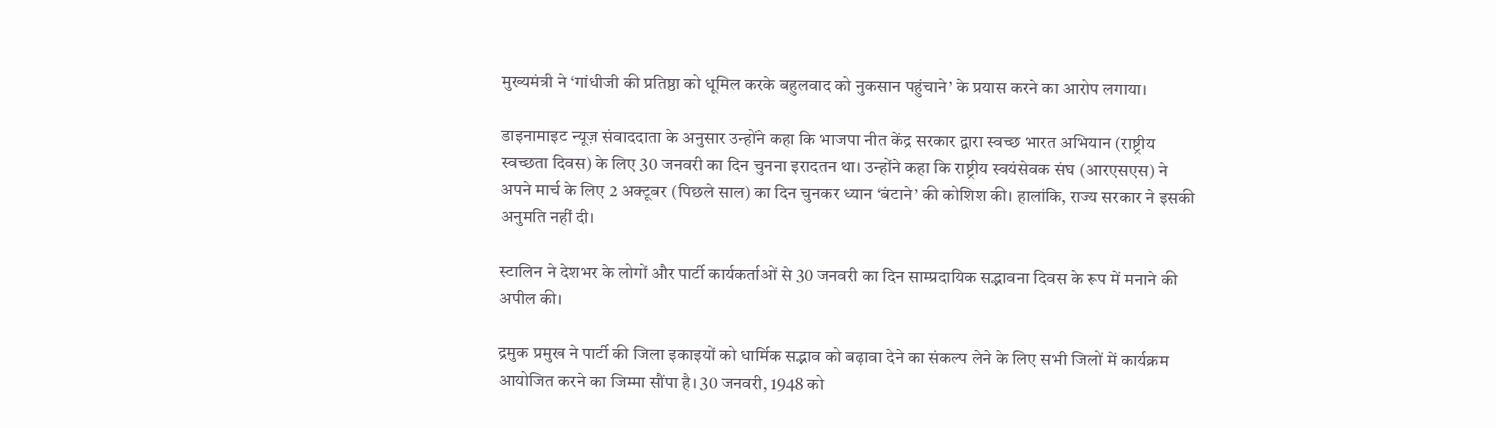मुख्यमंत्री ने ‘गांधीजी की प्रतिष्ठा को धूमिल करके बहुलवाद को नुकसान पहुंचाने’ के प्रयास करने का आरोप लगाया।

डाइनामाइट न्यूज़ संवाददाता के अनुसार उन्होंने कहा कि भाजपा नीत केंद्र सरकार द्वारा स्वच्छ भारत अभियान (राष्ट्रीय स्वच्छता दिवस) के लिए 30 जनवरी का दिन चुनना इरादतन था। उन्होंने कहा कि राष्ट्रीय स्वयंसेवक संघ (आरएसएस) ने अपने मार्च के लिए 2 अक्टूबर (पिछले साल) का दिन चुनकर ध्यान ‘बंटाने’ की कोशिश की। हालांकि, राज्य सरकार ने इसकी अनुमति नहीं दी।

स्टालिन ने देशभर के लोगों और पार्टी कार्यकर्ताओं से 30 जनवरी का दिन साम्प्रदायिक सद्भावना दिवस के रूप में मनाने की अपील की।

द्रमुक प्रमुख ने पार्टी की जिला इकाइयों को धार्मिक सद्भाव को बढ़ावा देने का संकल्प लेने के लिए सभी जिलों में कार्यक्रम आयोजित करने का जिम्मा सौंपा है। 30 जनवरी, 1948 को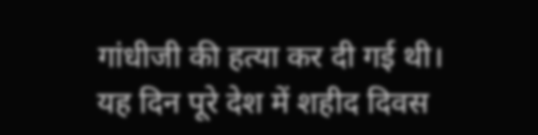गांधीजी की हत्या कर दी गई थी। यह दिन पूरे देश में शहीद दिवस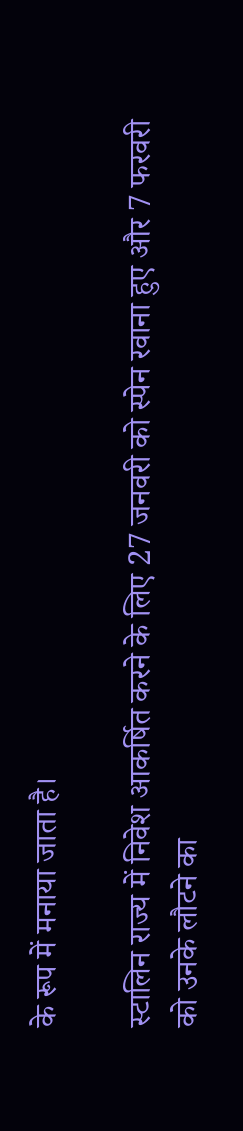के रूप में मनाया जाता है।

स्टालिन राज्य में निवेश आकर्षित करने के लिए 27 जनवरी को स्पेन रवाना हुए और 7 फरवरी को उनके लौटने का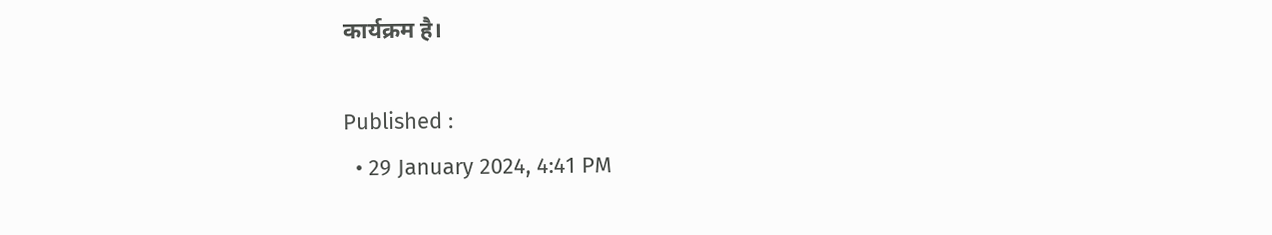कार्यक्रम है।

Published :
  • 29 January 2024, 4:41 PM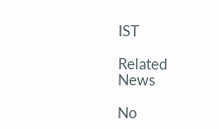IST

Related News

No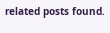related posts found.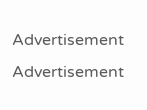Advertisement
Advertisement